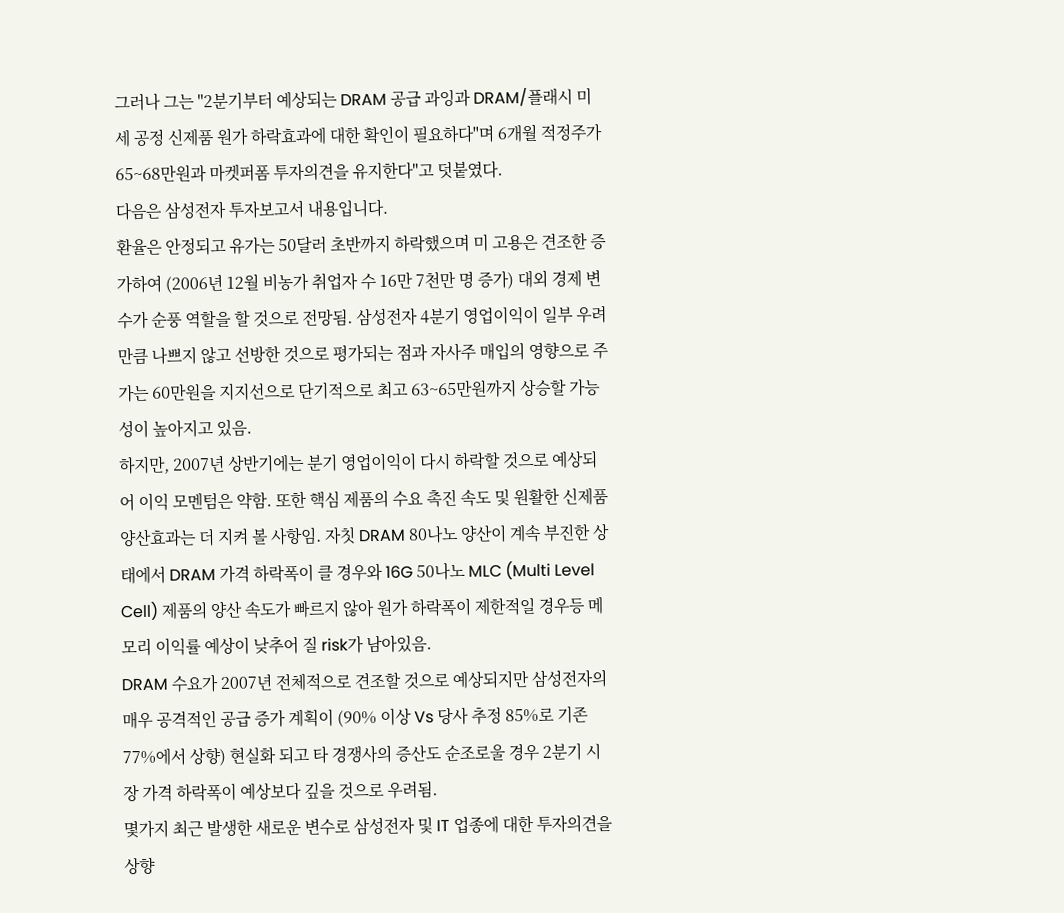그러나 그는 "2분기부터 예상되는 DRAM 공급 과잉과 DRAM/플래시 미세 공정 신제품 원가 하락효과에 대한 확인이 필요하다"며 6개월 적정주가 65~68만원과 마켓퍼폼 투자의견을 유지한다"고 덧붙였다.
다음은 삼성전자 투자보고서 내용입니다.
환율은 안정되고 유가는 50달러 초반까지 하락했으며 미 고용은 견조한 증가하여 (2006년 12월 비농가 취업자 수 16만 7천만 명 증가) 대외 경제 변수가 순풍 역할을 할 것으로 전망됨. 삼성전자 4분기 영업이익이 일부 우려 만큼 나쁘지 않고 선방한 것으로 평가되는 점과 자사주 매입의 영향으로 주가는 60만원을 지지선으로 단기적으로 최고 63~65만원까지 상승할 가능성이 높아지고 있음.
하지만, 2007년 상반기에는 분기 영업이익이 다시 하락할 것으로 예상되어 이익 모멘텀은 약함. 또한 핵심 제품의 수요 촉진 속도 및 원활한 신제품 양산효과는 더 지켜 볼 사항임. 자칫 DRAM 80나노 양산이 계속 부진한 상태에서 DRAM 가격 하락폭이 클 경우와 16G 50나노 MLC (Multi Level Cell) 제품의 양산 속도가 빠르지 않아 원가 하락폭이 제한적일 경우등 메모리 이익률 예상이 낮추어 질 risk가 남아있음.
DRAM 수요가 2007년 전체적으로 견조할 것으로 예상되지만 삼성전자의 매우 공격적인 공급 증가 계획이 (90% 이상 Vs 당사 추정 85%로 기존 77%에서 상향) 현실화 되고 타 경쟁사의 증산도 순조로울 경우 2분기 시장 가격 하락폭이 예상보다 깊을 것으로 우려됨.
몇가지 최근 발생한 새로운 변수로 삼성전자 및 IT 업종에 대한 투자의견을 상향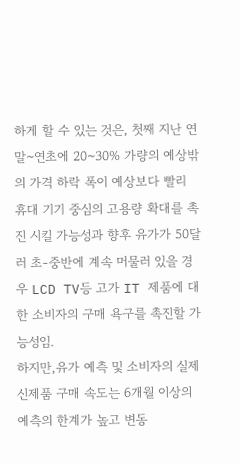하게 할 수 있는 것은, 첫째 지난 연말~연초에 20~30% 가량의 예상밖의 가격 하락 폭이 예상보다 빨리 휴대 기기 중심의 고용량 확대를 촉진 시킬 가능성과 향후 유가가 50달러 초-중반에 계속 머물러 있을 경우 LCD TV등 고가 IT 제품에 대한 소비자의 구매 욕구를 촉진할 가능성임.
하지만,유가 예측 및 소비자의 실제 신제품 구매 속도는 6개월 이상의 예측의 한계가 높고 변동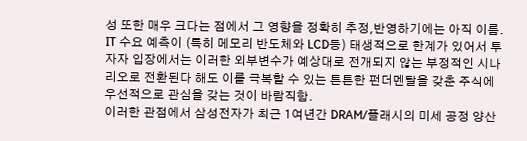성 또한 매우 크다는 점에서 그 영향을 정확히 추정,반영하기에는 아직 이름. IT 수요 예측이 (특히 메모리 반도체와 LCD등) 태생적으로 한계가 있어서 투자자 입장에서는 이러한 외부변수가 예상대로 전개되지 않는 부정적인 시나리오로 전환된다 해도 이를 극복할 수 있는 튼튼한 펀더멘탈을 갖춘 주식에 우선적으로 관심을 갖는 것이 바람직함.
이러한 관점에서 삼성전자가 최근 1여년간 DRAM/플래시의 미세 공정 양산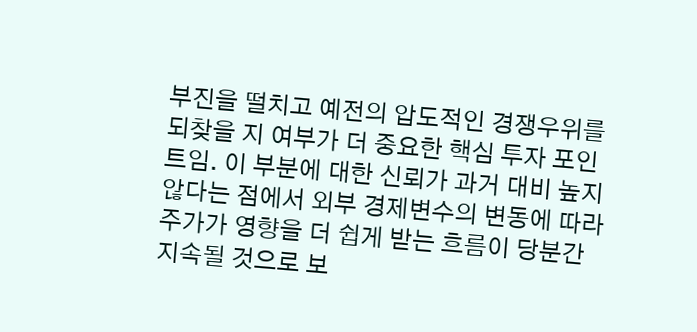부진을 떨치고 예전의 압도적인 경쟁우위를 되찾을 지 여부가 더 중요한 핵심 투자 포인트임. 이 부분에 대한 신뢰가 과거 대비 높지 않다는 점에서 외부 경제변수의 변동에 따라 주가가 영향을 더 쉽게 받는 흐름이 당분간 지속될 것으로 보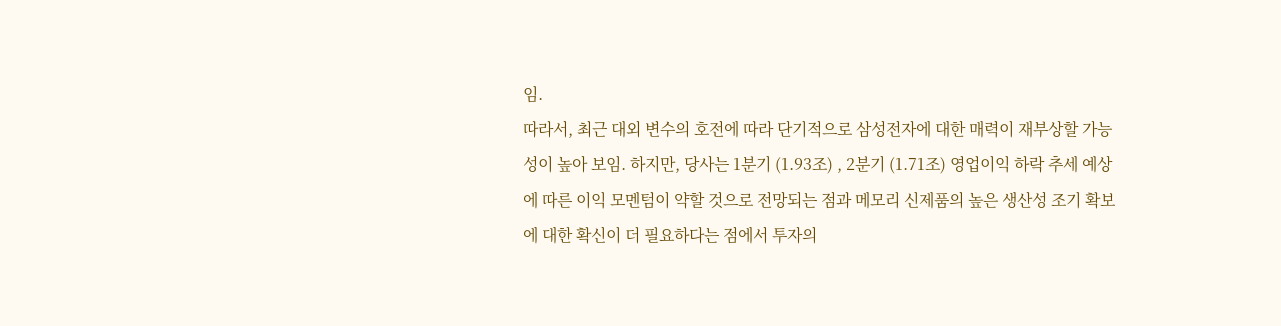임.
따라서, 최근 대외 변수의 호전에 따라 단기적으로 삼성전자에 대한 매력이 재부상할 가능성이 높아 보임. 하지만, 당사는 1분기 (1.93조) , 2분기 (1.71조) 영업이익 하락 추세 예상에 따른 이익 모멘텀이 약할 것으로 전망되는 점과 메모리 신제품의 높은 생산성 조기 확보에 대한 확신이 더 필요하다는 점에서 투자의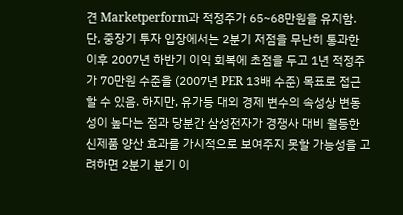견 Marketperform과 적정주가 65~68만원을 유지함.
단, 중장기 투자 입장에서는 2분기 저점을 무난히 통과한 이후 2007년 하반기 이익 회복에 초점을 두고 1년 적정주가 70만원 수준을 (2007년 PER 13배 수준) 목표로 접근할 수 있음. 하지만, 유가등 대외 경제 변수의 속성상 변동성이 높다는 점과 당분간 삼성전자가 경쟁사 대비 월등한 신제품 양산 효과를 가시적으로 보여주지 못할 가능성을 고려하면 2분기 분기 이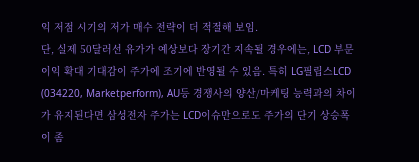익 저점 시기의 저가 매수 전략이 더 적절해 보임.
단, 실제 50달러선 유가가 예상보다 장기간 지속될 경우에는, LCD 부문 이익 확대 기대감이 주가에 조기에 반영될 수 있음. 특히 LG필립스LCD (034220, Marketperform), AU등 경쟁사의 양산/마케팅 능력과의 차이가 유지된다면 삼성전자 주가는 LCD이슈만으로도 주가의 단기 상승폭이 좀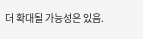더 확대될 가능성은 있음.